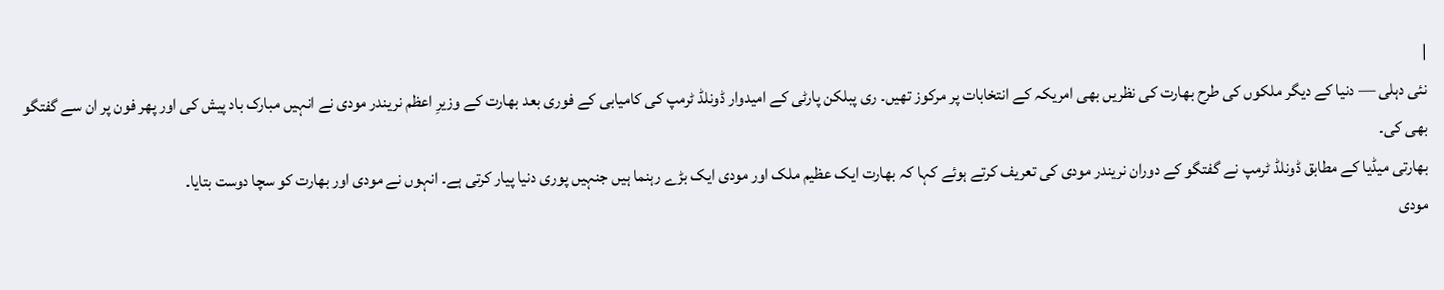|
نئی دہلی — دنیا کے دیگر ملکوں کی طرح بھارت کی نظریں بھی امریکہ کے انتخابات پر مرکوز تھیں۔ ری پبلکن پارٹی کے امیدوار ڈونلڈ ٹرمپ کی کامیابی کے فوری بعد بھارت کے وزیرِ اعظم نریندر مودی نے انہیں مبارک باد پیش کی اور پھر فون پر ان سے گفتگو بھی کی۔
بھارتی میڈیا کے مطابق ڈونلڈ ٹرمپ نے گفتگو کے دوران نریندر مودی کی تعریف کرتے ہوئے کہا کہ بھارت ایک عظیم ملک اور مودی ایک بڑے رہنما ہیں جنہیں پوری دنیا پیار کرتی ہے۔ انہوں نے مودی اور بھارت کو سچا دوست بتایا۔
مودی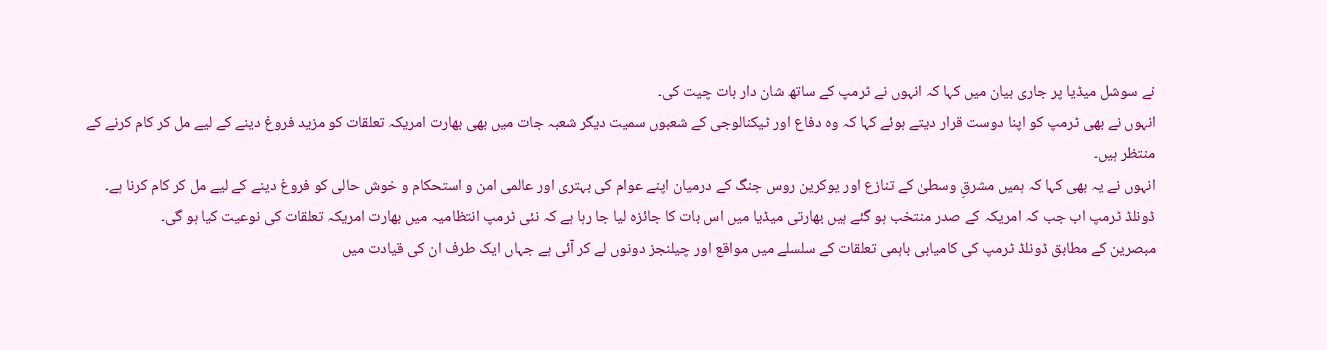نے سوشل میڈیا پر جاری بیان میں کہا کہ انہوں نے ٹرمپ کے ساتھ شان دار بات چیت کی۔
انہوں نے بھی ٹرمپ کو اپنا دوست قرار دیتے ہوئے کہا کہ وہ دفاع اور ٹیکنالوجی کے شعبوں سمیت دیگر شعبہ جات میں بھی بھارت امریکہ تعلقات کو مزید فروغ دینے کے لیے مل کر کام کرنے کے منتظر ہیں۔
انہوں نے یہ بھی کہا کہ ہمیں مشرقِ وسطیٰ کے تنازع اور یوکرین روس جنگ کے درمیان اپنے عوام کی بہتری اور عالمی امن و استحکام و خوش حالی کو فروغ دینے کے لیے مل کر کام کرنا ہے۔
ڈونلڈ ٹرمپ اب جب کہ امریکہ کے صدر منتخب ہو گئے ہیں بھارتی میڈیا میں اس بات کا جائزہ لیا جا رہا ہے کہ نئی ٹرمپ انتظامیہ میں بھارت امریکہ تعلقات کی نوعیت کیا ہو گی۔
مبصرین کے مطابق ڈونلڈ ٹرمپ کی کامیابی باہمی تعلقات کے سلسلے میں مواقع اور چیلنجز دونوں لے کر آئی ہے جہاں ایک طرف ان کی قیادت میں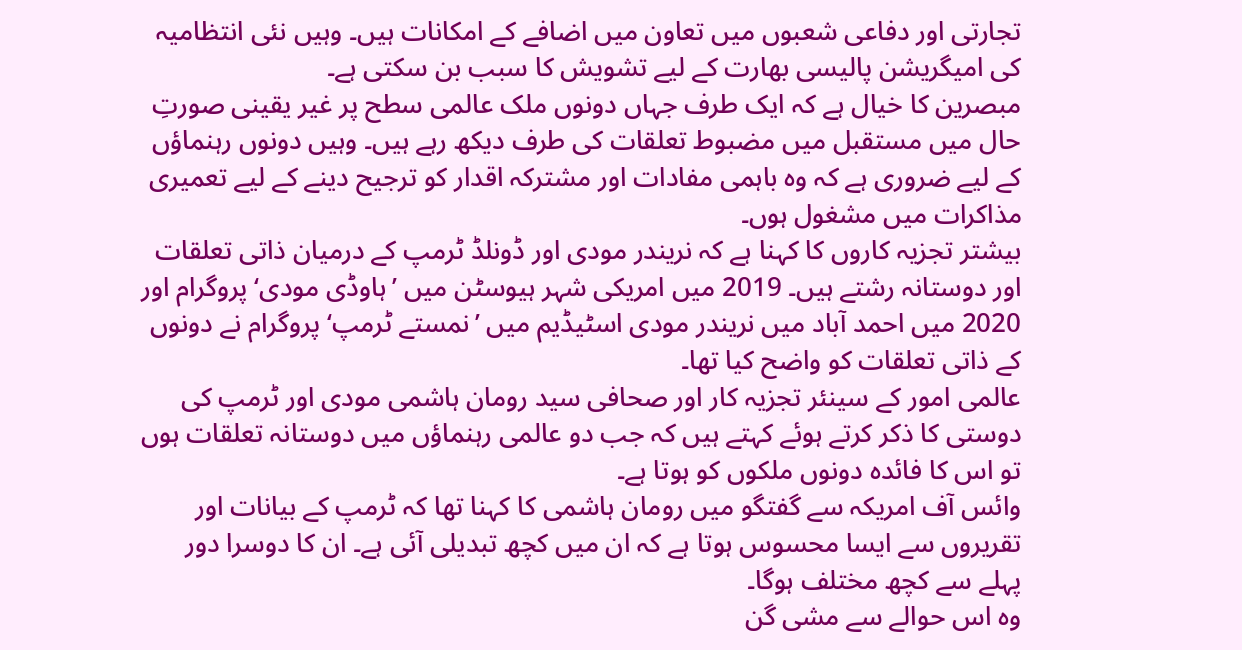تجارتی اور دفاعی شعبوں میں تعاون میں اضافے کے امکانات ہیں۔ وہیں نئی انتظامیہ کی امیگریشن پالیسی بھارت کے لیے تشویش کا سبب بن سکتی ہے۔
مبصرین کا خیال ہے کہ ایک طرف جہاں دونوں ملک عالمی سطح پر غیر یقینی صورتِ حال میں مستقبل میں مضبوط تعلقات کی طرف دیکھ رہے ہیں۔ وہیں دونوں رہنماؤں کے لیے ضروری ہے کہ وہ باہمی مفادات اور مشترکہ اقدار کو ترجیح دینے کے لیے تعمیری مذاکرات میں مشغول ہوں۔
بیشتر تجزیہ کاروں کا کہنا ہے کہ نریندر مودی اور ڈونلڈ ٹرمپ کے درمیان ذاتی تعلقات اور دوستانہ رشتے ہیں۔ 2019 میں امریکی شہر ہیوسٹن میں ’ہاوڈی مودی‘ پروگرام اور 2020 میں احمد آباد میں نریندر مودی اسٹیڈیم میں ’نمستے ٹرمپ‘ پروگرام نے دونوں کے ذاتی تعلقات کو واضح کیا تھا۔
عالمی امور کے سینئر تجزیہ کار اور صحافی سید رومان ہاشمی مودی اور ٹرمپ کی دوستی کا ذکر کرتے ہوئے کہتے ہیں کہ جب دو عالمی رہنماؤں میں دوستانہ تعلقات ہوں تو اس کا فائدہ دونوں ملکوں کو ہوتا ہے۔
وائس آف امریکہ سے گفتگو میں رومان ہاشمی کا کہنا تھا کہ ٹرمپ کے بیانات اور تقریروں سے ایسا محسوس ہوتا ہے کہ ان میں کچھ تبدیلی آئی ہے۔ ان کا دوسرا دور پہلے سے کچھ مختلف ہوگا۔
وہ اس حوالے سے مشی گن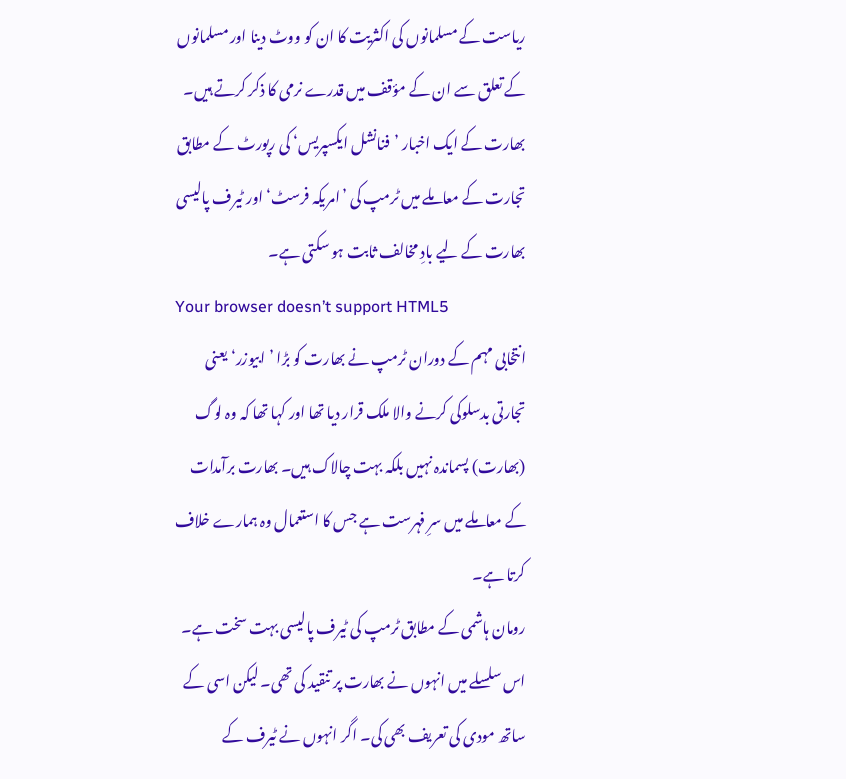ریاست کے مسلمانوں کی اکثریت کا ان کو ووٹ دینا اور مسلمانوں کے تعلق سے ان کے مؤقف میں قدرے نرمی کا ذکر کرتے ہیں۔
بھارت کے ایک اخبار ’فنانشل ایکسپریس‘ کی رپورٹ کے مطابق تجارت کے معاملے میں ٹرمپ کی ’امریکہ فرسٹ‘ اور ٹیرف پالیسی بھارت کے لیے بادِ مخالف ثابت ہو سکتی ہے۔
Your browser doesn’t support HTML5
انتخابی مہم کے دوران ٹرمپ نے بھارت کو بڑا ’ابیوزر‘ یعنی تجارتی بدسلوکی کرنے والا ملک قرار دیا تھا اور کہا تھا کہ وہ لوگ (بھارت) پسماندہ نہیں بلکہ بہت چالاک ہیں۔ بھارت برآمدات کے معاملے میں سرِ فہرست ہے جس کا استعمال وہ ہمارے خلاف کرتا ہے۔
رومان ہاشمی کے مطابق ٹرمپ کی ٹیرف پالیسی بہت سخت ہے۔ اس سلسلے میں انہوں نے بھارت پر تنقید کی تھی۔ لیکن اسی کے ساتھ مودی کی تعریف بھی کی۔ اگر انہوں نے ٹیرف کے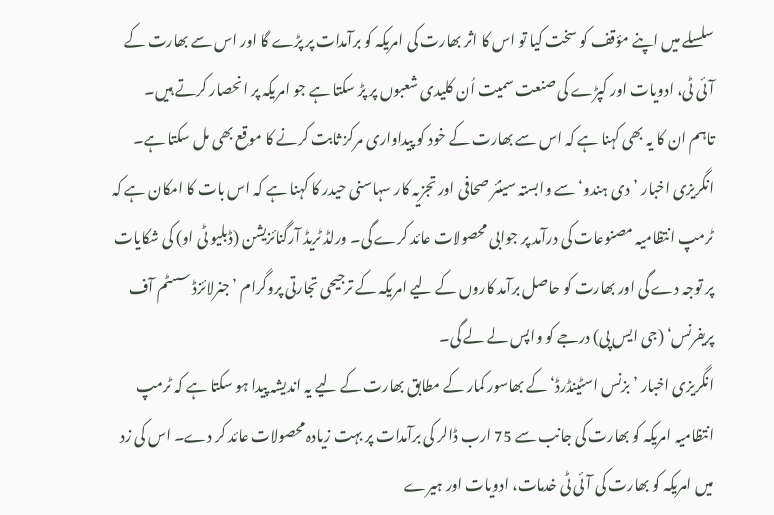سلسلے میں اپنے مؤقف کو سخت کیا تو اس کا اثر بھارت کی امریکہ کو برآمدات پر پڑے گا اور اس سے بھارت کے آئی ٹی، ادویات اور کپڑے کی صنعت سمیت اُن کلیدی شعبوں پر پڑ سکتا ہے جو امریکہ پر انحصار کرتے ہیں۔
تاہم ان کا یہ بھی کہنا ہے کہ اس سے بھارت کے خود کو پیداواری مرکز ثابت کرنے کا موقع بھی مل سکتا ہے۔
انگریزی اخبار ’دی ہندو‘ سے وابستہ سینئر صحافی اور تجزیہ کار سہاسنی حیدر کا کہنا ہے کہ اس بات کا امکان ہے کہ ٹرمپ انتظامیہ مصنوعات کی درآمد پر جوابی محصولات عائد کرے گی۔ ورلڈ ٹریڈ آرگنائزیشن (ڈبلیو ٹی او) کی شکایات پر توجہ دے گی اور بھارت کو حاصل برآمد کاروں کے لیے امریکہ کے ترجیحی تجارتی پروگرام ’جنرلائزڈ سسٹم آف پریفرنس‘ (جی ایس پی) درجے کو واپس لے لے گی۔
انگریزی اخبار ’بزنس اسٹینڈرڈ‘ کے بھاسور کمار کے مطابق بھارت کے لیے یہ اندیشہ پیدا ہو سکتا ہے کہ ٹرمپ انتظامیہ امریکہ کو بھارت کی جانب سے 75 ارب ڈالر کی برآمدات پر بہت زیادہ محصولات عائد کر دے۔ اس کی زد میں امریکہ کو بھارت کی آئی ٹی خدمات، ادویات اور ہیرے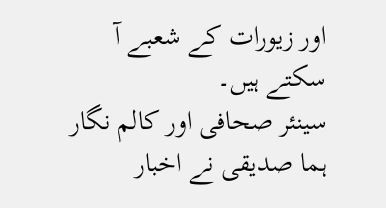اور زیورات کے شعبے آ سکتے ہیں۔
سینئر صحافی اور کالم نگار ہما صدیقی نے اخبار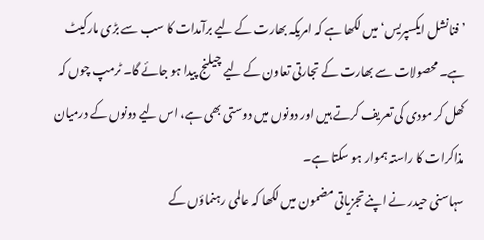’فنانشل ایکسپریس‘ میں لکھا ہے کہ امریکہ بھارت کے لیے برآمدات کا سب سے بڑی مارکیٹ ہے۔ محصولات سے بھارت کے تجارتی تعاون کے لیے چیلنج پیدا ہو جائے گا۔ ٹرمپ چوں کہ کھل کر مودی کی تعریف کرتے ہیں اور دونوں میں دوستی بھی ہے، اس لیے دونوں کے درمیان مذاکرات کا راستہ ہموار ہو سکتا ہے۔
سہاسنی حیدر نے اپنے تجزیاتی مضمون میں لکھا کہ عالمی رہنماؤں کے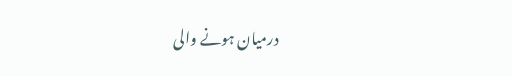درمیان ہونے والی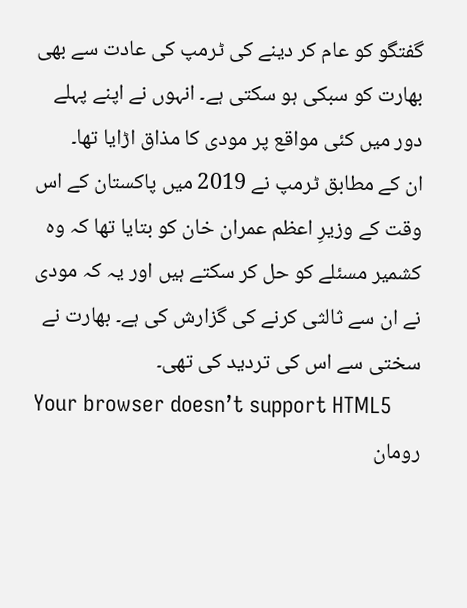گفتگو کو عام کر دینے کی ٹرمپ کی عادت سے بھی بھارت کو سبکی ہو سکتی ہے۔ انہوں نے اپنے پہلے دور میں کئی مواقع پر مودی کا مذاق اڑایا تھا۔
ان کے مطابق ٹرمپ نے 2019 میں پاکستان کے اس وقت کے وزیرِ اعظم عمران خان کو بتایا تھا کہ وہ کشمیر مسئلے کو حل کر سکتے ہیں اور یہ کہ مودی نے ان سے ثالثی کرنے کی گزارش کی ہے۔ بھارت نے سختی سے اس کی تردید کی تھی۔
Your browser doesn’t support HTML5
رومان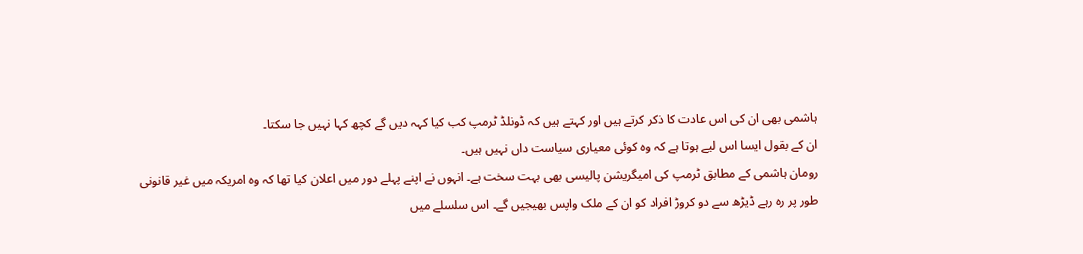ہاشمی بھی ان کی اس عادت کا ذکر کرتے ہیں اور کہتے ہیں کہ ڈونلڈ ٹرمپ کب کیا کہہ دیں گے کچھ کہا نہیں جا سکتا۔
ان کے بقول ایسا اس لیے ہوتا ہے کہ وہ کوئی معیاری سیاست داں نہیں ہیں۔
رومان ہاشمی کے مطابق ٹرمپ کی امیگریشن پالیسی بھی بہت سخت ہے۔ انہوں نے اپنے پہلے دور میں اعلان کیا تھا کہ وہ امریکہ میں غیر قانونی طور پر رہ رہے ڈیڑھ سے دو کروڑ افراد کو ان کے ملک واپس بھیجیں گے۔ اس سلسلے میں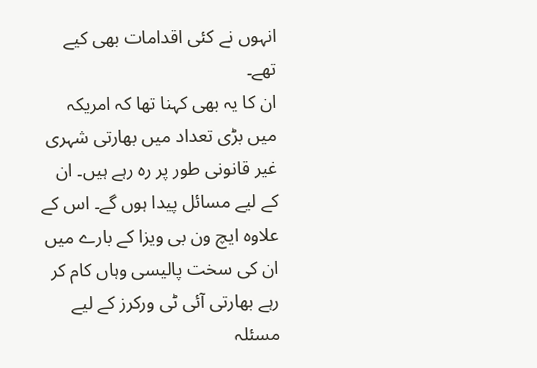انہوں نے کئی اقدامات بھی کیے تھے۔
ان کا یہ بھی کہنا تھا کہ امریکہ میں بڑی تعداد میں بھارتی شہری غیر قانونی طور پر رہ رہے ہیں۔ ان کے لیے مسائل پیدا ہوں گے۔ اس کے علاوہ ایچ ون بی ویزا کے بارے میں ان کی سخت پالیسی وہاں کام کر رہے بھارتی آئی ٹی ورکرز کے لیے مسئلہ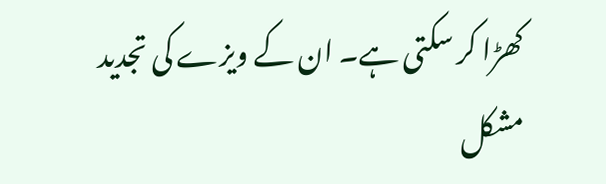کھڑا کر سکتی ہے۔ ان کے ویزے کی تجدید مشکل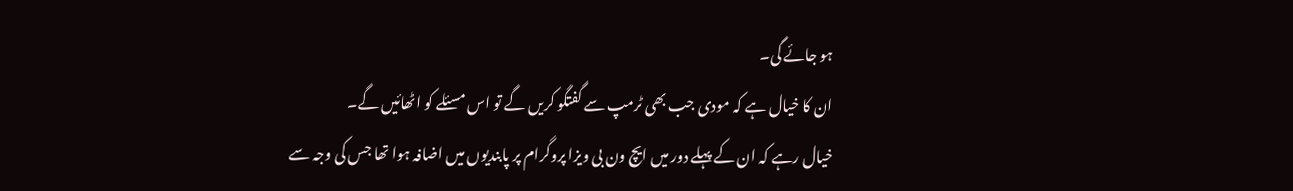ہو جائے گی۔
ان کا خیال ہے کہ مودی جب بھی ٹرمپ سے گفتگو کریں گے تو اس مسئلے کو اٹھائیں گے۔
خیال رہے کہ ان کے پہلے دور میں ایچ ون بی ویزا پروگرام پر پابندیوں میں اضافہ ہوا تھا جس کی وجہ سے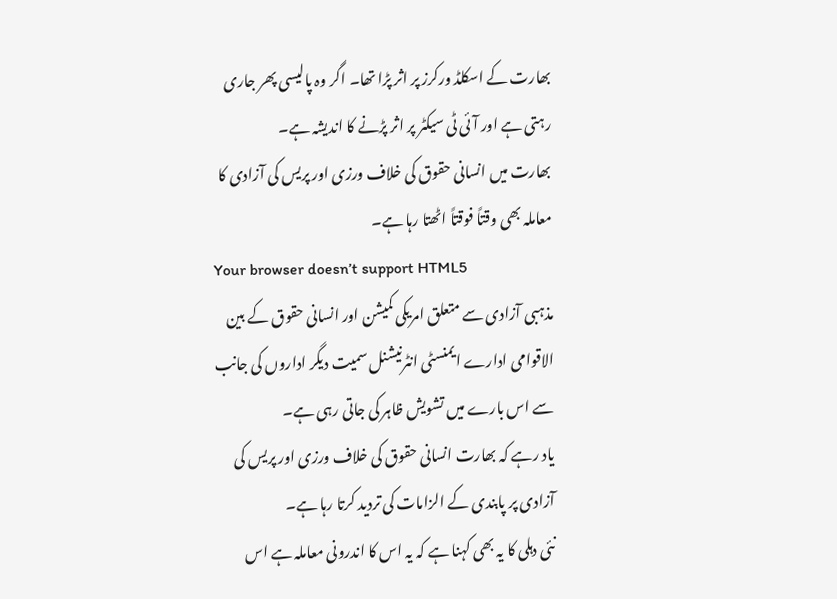بھارت کے اسکلڈ ورکرز پر اثر پڑا تھا۔ اگر وہ پالیسی پھر جاری رہتی ہے اور آئی ٹی سیکٹر پر اثر پڑنے کا اندیشہ ہے۔
بھارت میں انسانی حقوق کی خلاف ورزی اور پریس کی آزادی کا معاملہ بھی وقتاً فوقتاً اٹھتا رہا ہے۔
Your browser doesn’t support HTML5
مذہبی آزادی سے متعلق امریکی کمیشن اور انسانی حقوق کے بین الاقوامی ادارے ایمنسٹی انٹرنیشنل سمیت دیگر اداروں کی جانب سے اس بارے میں تشویش ظاہر کی جاتی رہی ہے۔
یاد رہے کہ بھارت انسانی حقوق کی خلاف ورزی اور پریس کی آزادی پر پابندی کے الزامات کی تردید کرتا رہا ہے۔
نئی دہلی کا یہ بھی کہنا ہے کہ یہ اس کا اندرونی معاملہ ہے اس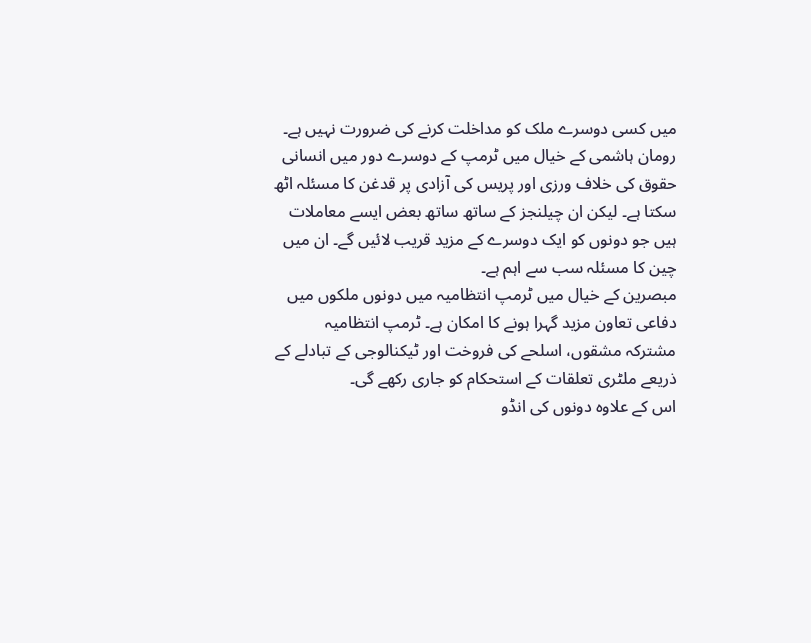میں کسی دوسرے ملک کو مداخلت کرنے کی ضرورت نہیں ہے۔
رومان ہاشمی کے خیال میں ٹرمپ کے دوسرے دور میں انسانی حقوق کی خلاف ورزی اور پریس کی آزادی پر قدغن کا مسئلہ اٹھ سکتا ہے۔ لیکن ان چیلنجز کے ساتھ ساتھ بعض ایسے معاملات ہیں جو دونوں کو ایک دوسرے کے مزید قریب لائیں گے۔ ان میں چین کا مسئلہ سب سے اہم ہے۔
مبصرین کے خیال میں ٹرمپ انتظامیہ میں دونوں ملکوں میں دفاعی تعاون مزید گہرا ہونے کا امکان ہے۔ ٹرمپ انتظامیہ مشترکہ مشقوں، اسلحے کی فروخت اور ٹیکنالوجی کے تبادلے کے ذریعے ملٹری تعلقات کے استحکام کو جاری رکھے گی۔
اس کے علاوہ دونوں کی انڈو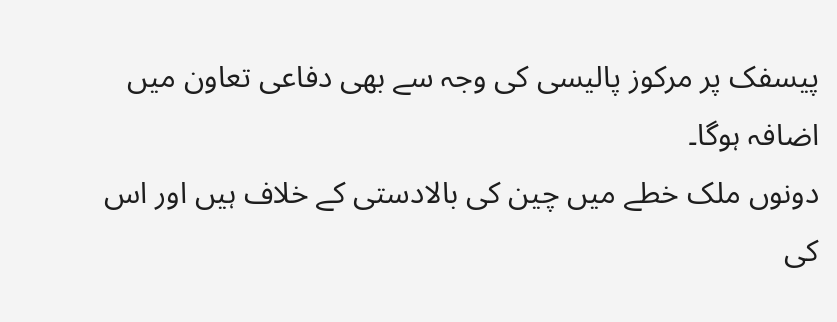پیسفک پر مرکوز پالیسی کی وجہ سے بھی دفاعی تعاون میں اضافہ ہوگا۔
دونوں ملک خطے میں چین کی بالادستی کے خلاف ہیں اور اس کی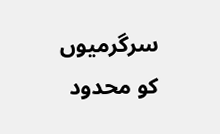سرگرمیوں کو محدود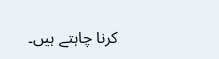کرنا چاہتے ہیں۔